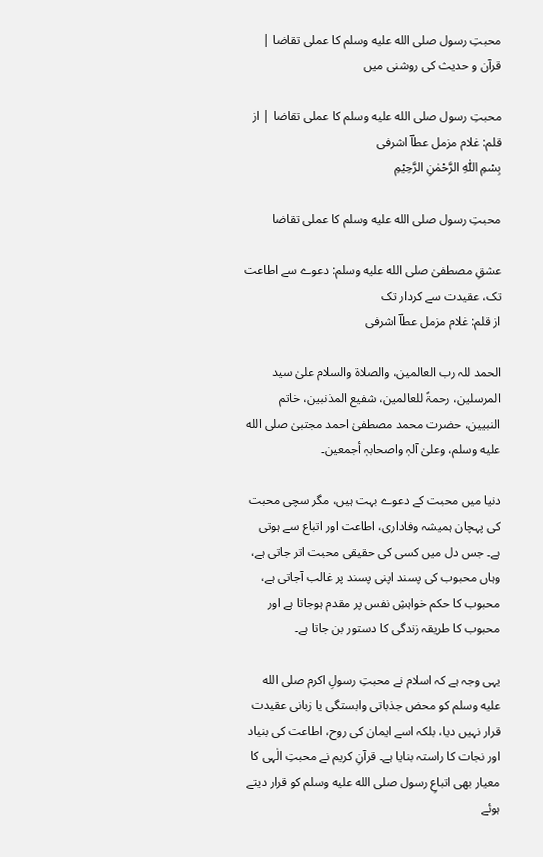محبتِ رسول صلى الله عليه وسلم کا عملی تقاضا | قرآن و حدیث کی روشنی میں

محبتِ رسول صلى الله عليه وسلم کا عملی تقاضا | از قلم: غلام مزمل عطاؔ اشرفی
بِسْمِ اللّٰهِ الرَّحْمٰنِ الرَّحِیْمِ

محبتِ رسول صلى الله عليه وسلم کا عملی تقاضا

عشقِ مصطفیٰ صلى الله عليه وسلم: دعوے سے اطاعت تک، عقیدت سے کردار تک
از قلم: غلام مزمل عطاؔ اشرفی

الحمد للہ رب العالمین، والصلاۃ والسلام علیٰ سید المرسلین، رحمۃً للعالمین، شفیع المذنبین، خاتم النبیین، حضرت محمد مصطفیٰ احمد مجتبیٰ صلى الله عليه وسلم، وعلیٰ آلہٖ واصحابہٖ أجمعین۔

دنیا میں محبت کے دعوے بہت ہیں، مگر سچی محبت کی پہچان ہمیشہ وفاداری، اطاعت اور اتباع سے ہوتی ہے۔ جس دل میں کسی کی حقیقی محبت اتر جاتی ہے، وہاں محبوب کی پسند اپنی پسند پر غالب آجاتی ہے، محبوب کا حکم خواہشِ نفس پر مقدم ہوجاتا ہے اور محبوب کا طریقہ زندگی کا دستور بن جاتا ہے۔

یہی وجہ ہے کہ اسلام نے محبتِ رسولِ اکرم صلى الله عليه وسلم کو محض جذباتی وابستگی یا زبانی عقیدت قرار نہیں دیا، بلکہ اسے ایمان کی روح، اطاعت کی بنیاد اور نجات کا راستہ بنایا ہے۔ قرآنِ کریم نے محبتِ الٰہی کا معیار بھی اتباعِ رسول صلى الله عليه وسلم کو قرار دیتے ہوئے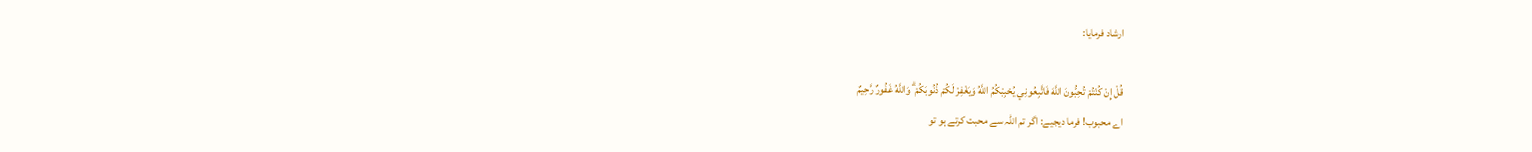ارشاد فرمایا:

قُلْ إِنْ كُنْتُمْ تُحِبُّونَ اللَّهَ فَاتَّبِعُونِي يُحْبِبْكُمُ اللَّهُ وَيَغْفِرْ لَكُمْ ذُنُوبَكُمْ ۗ وَاللَّهُ غَفُورٌ رَّحِيمٌ
اے محبوب! فرما دیجیے: اگر تم اللہ سے محبت کرتے ہو تو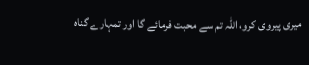میری پیروی کرو، اللہ تم سے محبت فرمائے گا اور تمہارے گناہ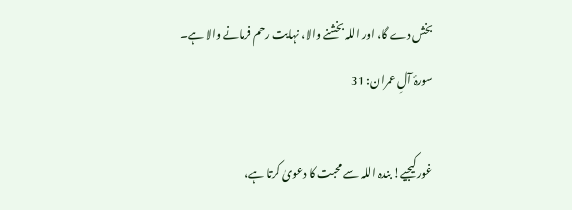بخش دے گا، اور اللہ بخشنے والا، نہایت رحم فرمانے والا ہے۔
سورۂ آلِ عمران: 31

غور کیجیے! بندہ اللہ سے محبت کا دعویٰ کرتا ہے،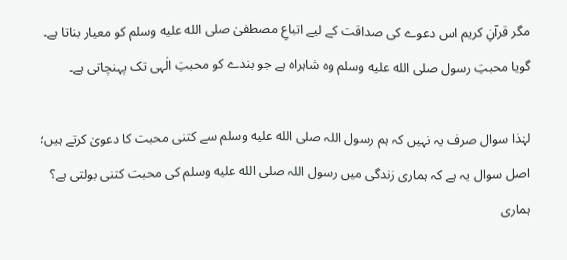مگر قرآنِ کریم اس دعوے کی صداقت کے لیے اتباعِ مصطفیٰ صلى الله عليه وسلم کو معیار بناتا ہے۔ گویا محبتِ رسول صلى الله عليه وسلم وہ شاہراہ ہے جو بندے کو محبتِ الٰہی تک پہنچاتی ہے۔

لہٰذا سوال صرف یہ نہیں کہ ہم رسول اللہ صلى الله عليه وسلم سے کتنی محبت کا دعویٰ کرتے ہیں؛ اصل سوال یہ ہے کہ ہماری زندگی میں رسول اللہ صلى الله عليه وسلم کی محبت کتنی بولتی ہے؟ ہماری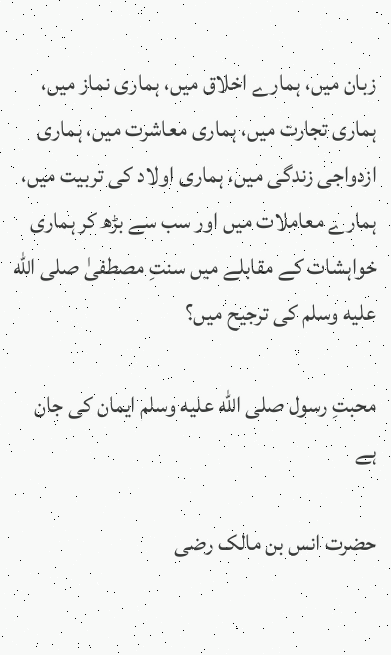زبان میں، ہمارے اخلاق میں، ہماری نماز میں، ہماری تجارت میں، ہماری معاشرت میں، ہماری ازدواجی زندگی میں، ہماری اولاد کی تربیت میں، ہمارے معاملات میں اور سب سے بڑھ کر ہماری خواہشات کے مقابلے میں سنتِ مصطفیٰ صلى الله عليه وسلم کی ترجیح میں؟

محبتِ رسول صلى الله عليه وسلم ایمان کی جان ہے

حضرت انس بن مالک رضی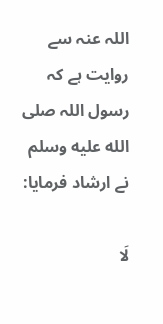اللہ عنہ سے روایت ہے کہ رسول اللہ صلى الله عليه وسلم نے ارشاد فرمایا:

لَا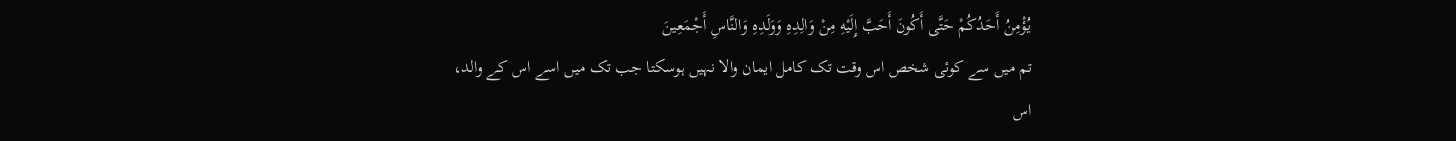يُؤْمِنُ أَحَدُكُمْ حَتَّى أَكُونَ أَحَبَّ إِلَيْهِ مِنْ وَالِدِهِ وَوَلَدِهِ وَالنَّاسِ أَجْمَعِينَ
تم میں سے کوئی شخص اس وقت تک کامل ایمان والا نہیں ہوسکتا جب تک میں اسے اس کے والد، اس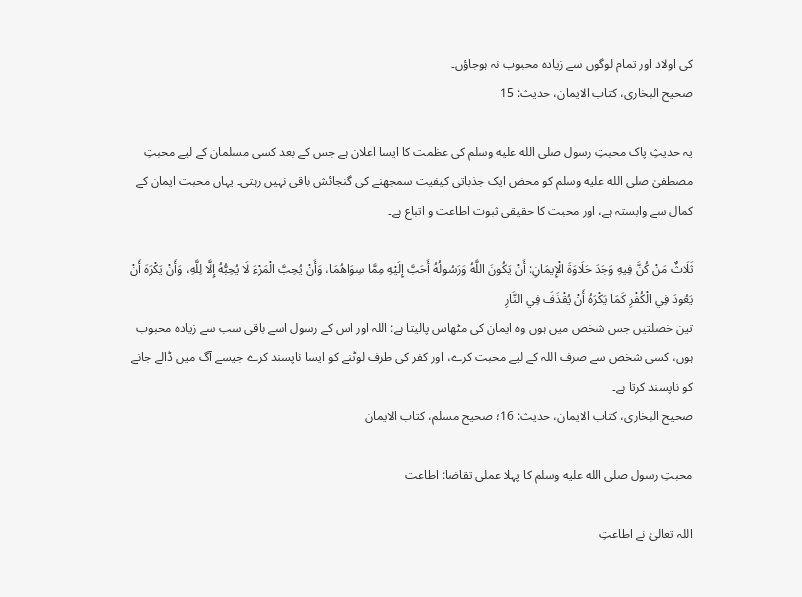کی اولاد اور تمام لوگوں سے زیادہ محبوب نہ ہوجاؤں۔
صحیح البخاری، کتاب الایمان، حدیث: 15

یہ حدیثِ پاک محبتِ رسول صلى الله عليه وسلم کی عظمت کا ایسا اعلان ہے جس کے بعد کسی مسلمان کے لیے محبتِ مصطفیٰ صلى الله عليه وسلم کو محض ایک جذباتی کیفیت سمجھنے کی گنجائش باقی نہیں رہتی۔ یہاں محبت ایمان کے کمال سے وابستہ ہے، اور محبت کا حقیقی ثبوت اطاعت و اتباع ہے۔

ثَلَاثٌ مَنْ كُنَّ فِيهِ وَجَدَ حَلَاوَةَ الْإِيمَانِ: أَنْ يَكُونَ اللَّهُ وَرَسُولُهُ أَحَبَّ إِلَيْهِ مِمَّا سِوَاهُمَا، وَأَنْ يُحِبَّ الْمَرْءَ لَا يُحِبُّهُ إِلَّا لِلَّهِ، وَأَنْ يَكْرَهَ أَنْ يَعُودَ فِي الْكُفْرِ كَمَا يَكْرَهُ أَنْ يُقْذَفَ فِي النَّارِ
تین خصلتیں جس شخص میں ہوں وہ ایمان کی مٹھاس پالیتا ہے: اللہ اور اس کے رسول اسے باقی سب سے زیادہ محبوب ہوں، کسی شخص سے صرف اللہ کے لیے محبت کرے، اور کفر کی طرف لوٹنے کو ایسا ناپسند کرے جیسے آگ میں ڈالے جانے کو ناپسند کرتا ہے۔
صحیح البخاری، کتاب الایمان، حدیث: 16؛ صحیح مسلم، کتاب الایمان

محبتِ رسول صلى الله عليه وسلم کا پہلا عملی تقاضا: اطاعت

اللہ تعالیٰ نے اطاعتِ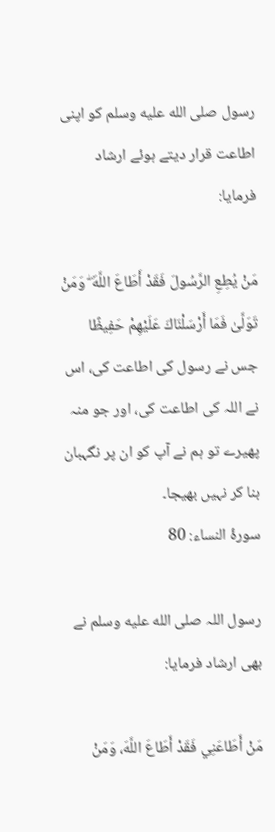رسول صلى الله عليه وسلم کو اپنی اطاعت قرار دیتے ہوئے ارشاد فرمایا:

مَنْ يُطِعِ الرَّسُولَ فَقَدْ أَطَاعَ اللَّهَ ۖ وَمَنْ تَوَلَّىٰ فَمَا أَرْسَلْنَاكَ عَلَيْهِمْ حَفِيظًا
جس نے رسول کی اطاعت کی، اس نے اللہ کی اطاعت کی، اور جو منہ پھیرے تو ہم نے آپ کو ان پر نگہبان بنا کر نہیں بھیجا۔
سورۂ النساء: 80

رسول اللہ صلى الله عليه وسلم نے بھی ارشاد فرمایا:

مَنْ أَطَاعَنِي فَقَدْ أَطَاعَ اللَّهَ، وَمَنْ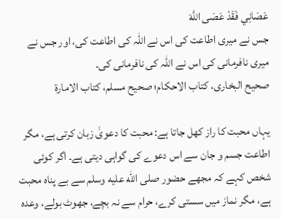عَصَانِي فَقَدْ عَصَى اللَّهَ
جس نے میری اطاعت کی اس نے اللہ کی اطاعت کی، اور جس نے میری نافرمانی کی اس نے اللہ کی نافرمانی کی۔
صحیح البخاری، کتاب الاحکام؛ صحیح مسلم، کتاب الامارۃ

یہاں محبت کا راز کھل جاتا ہے: محبت کا دعویٰ زبان کرتی ہے، مگر اطاعت جسم و جان سے اس دعوے کی گواہی دیتی ہے۔ اگر کوئی شخص کہے کہ مجھے حضور صلى الله عليه وسلم سے بے پناہ محبت ہے، مگر نماز میں سستی کرے، حرام سے نہ بچے، جھوٹ بولے، وعدہ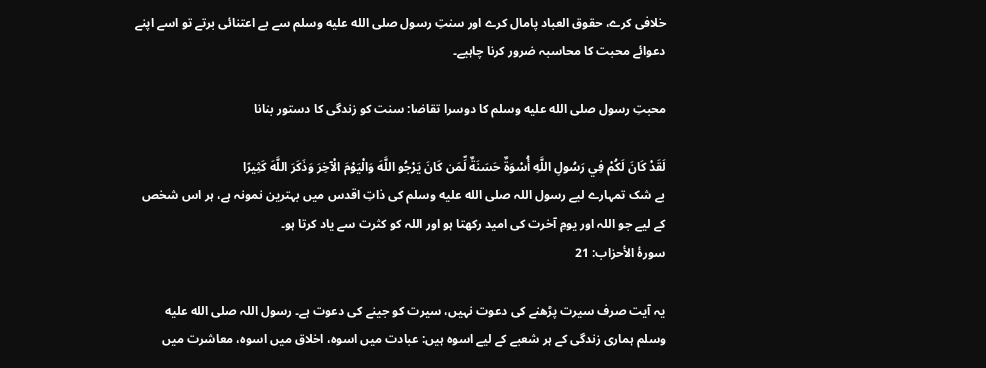خلافی کرے، حقوق العباد پامال کرے اور سنتِ رسول صلى الله عليه وسلم سے بے اعتنائی برتے تو اسے اپنے دعوائے محبت کا محاسبہ ضرور کرنا چاہیے۔

محبتِ رسول صلى الله عليه وسلم کا دوسرا تقاضا: سنت کو زندگی کا دستور بنانا

لَقَدْ كَانَ لَكُمْ فِي رَسُولِ اللَّهِ أُسْوَةٌ حَسَنَةٌ لِّمَن كَانَ يَرْجُو اللَّهَ وَالْيَوْمَ الْآخِرَ وَذَكَرَ اللَّهَ كَثِيرًا
بے شک تمہارے لیے رسول اللہ صلى الله عليه وسلم کی ذاتِ اقدس میں بہترین نمونہ ہے، ہر اس شخص کے لیے جو اللہ اور یومِ آخرت کی امید رکھتا ہو اور اللہ کو کثرت سے یاد کرتا ہو۔
سورۂ الأحزاب: 21

یہ آیت صرف سیرت پڑھنے کی دعوت نہیں، سیرت کو جینے کی دعوت ہے۔ رسول اللہ صلى الله عليه وسلم ہماری زندگی کے ہر شعبے کے لیے اسوہ ہیں: عبادت میں اسوہ، اخلاق میں اسوہ، معاشرت میں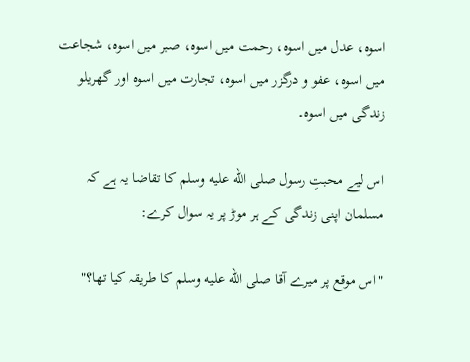اسوہ، عدل میں اسوہ، رحمت میں اسوہ، صبر میں اسوہ، شجاعت میں اسوہ، عفو و درگزر میں اسوہ، تجارت میں اسوہ اور گھریلو زندگی میں اسوہ۔

اس لیے محبتِ رسول صلى الله عليه وسلم کا تقاضا یہ ہے کہ مسلمان اپنی زندگی کے ہر موڑ پر یہ سوال کرے:

"اس موقع پر میرے آقا صلى الله عليه وسلم کا طریقہ کیا تھا؟"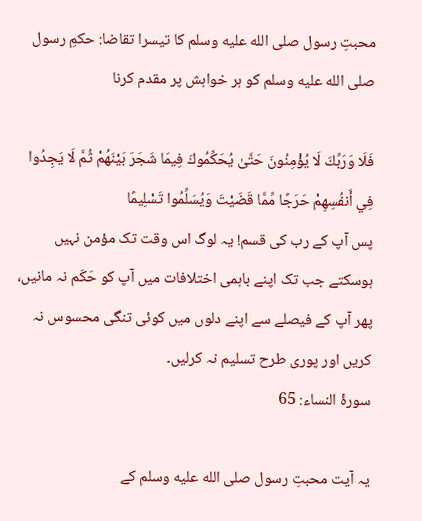محبتِ رسول صلى الله عليه وسلم کا تیسرا تقاضا: حکمِ رسول صلى الله عليه وسلم کو ہر خواہش پر مقدم کرنا

فَلَا وَرَبِّكَ لَا يُؤْمِنُونَ حَتَّىٰ يُحَكِّمُوكَ فِيمَا شَجَرَ بَيْنَهُمْ ثُمَّ لَا يَجِدُوا فِي أَنفُسِهِمْ حَرَجًا مِّمَّا قَضَيْتَ وَيُسَلِّمُوا تَسْلِيمًا
پس آپ کے رب کی قسم! یہ لوگ اس وقت تک مؤمن نہیں ہوسکتے جب تک اپنے باہمی اختلافات میں آپ کو حَکَم نہ مانیں، پھر آپ کے فیصلے سے اپنے دلوں میں کوئی تنگی محسوس نہ کریں اور پوری طرح تسلیم نہ کرلیں۔
سورۂ النساء: 65

یہ آیت محبتِ رسول صلى الله عليه وسلم کے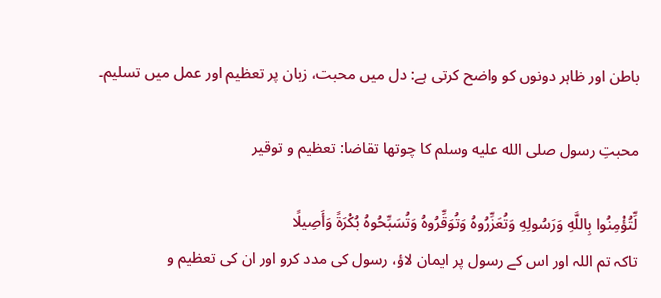باطن اور ظاہر دونوں کو واضح کرتی ہے: دل میں محبت، زبان پر تعظیم اور عمل میں تسلیم۔

محبتِ رسول صلى الله عليه وسلم کا چوتھا تقاضا: تعظیم و توقیر

لِّتُؤْمِنُوا بِاللَّهِ وَرَسُولِهِ وَتُعَزِّرُوهُ وَتُوَقِّرُوهُ وَتُسَبِّحُوهُ بُكْرَةً وَأَصِيلًا
تاکہ تم اللہ اور اس کے رسول پر ایمان لاؤ، رسول کی مدد کرو اور ان کی تعظیم و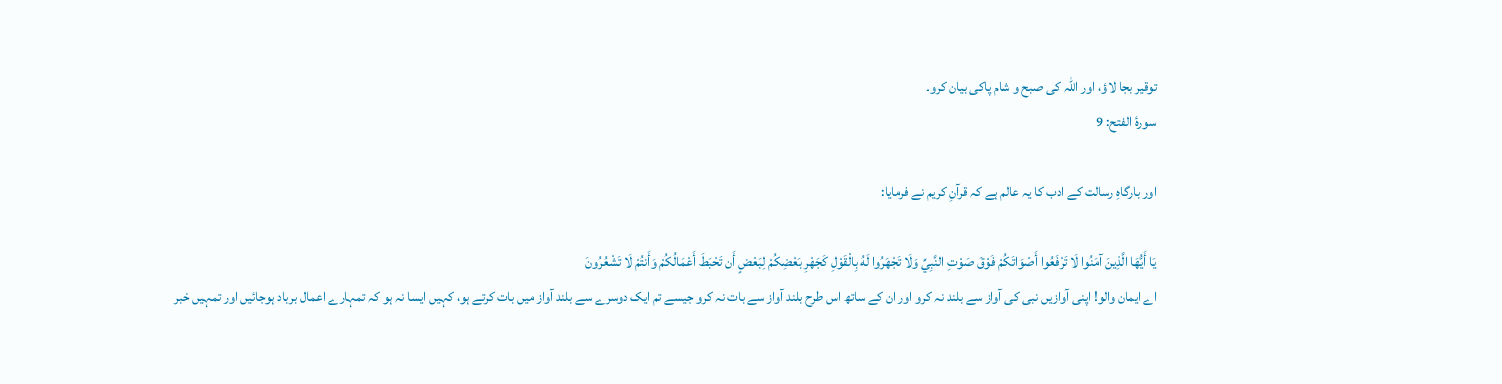توقیر بجا لاؤ، اور اللہ کی صبح و شام پاکی بیان کرو۔
سورۂ الفتح: 9

اور بارگاہِ رسالت کے ادب کا یہ عالم ہے کہ قرآنِ کریم نے فرمایا:

يَا أَيُّهَا الَّذِينَ آمَنُوا لَا تَرْفَعُوا أَصْوَاتَكُمْ فَوْقَ صَوْتِ النَّبِيِّ وَلَا تَجْهَرُوا لَهُ بِالْقَوْلِ كَجَهْرِ بَعْضِكُمْ لِبَعْضٍ أَن تَحْبَطَ أَعْمَالُكُمْ وَأَنتُمْ لَا تَشْعُرُونَ
اے ایمان والو! اپنی آوازیں نبی کی آواز سے بلند نہ کرو اور ان کے ساتھ اس طرح بلند آواز سے بات نہ کرو جیسے تم ایک دوسرے سے بلند آواز میں بات کرتے ہو، کہیں ایسا نہ ہو کہ تمہارے اعمال برباد ہوجائیں اور تمہیں خبر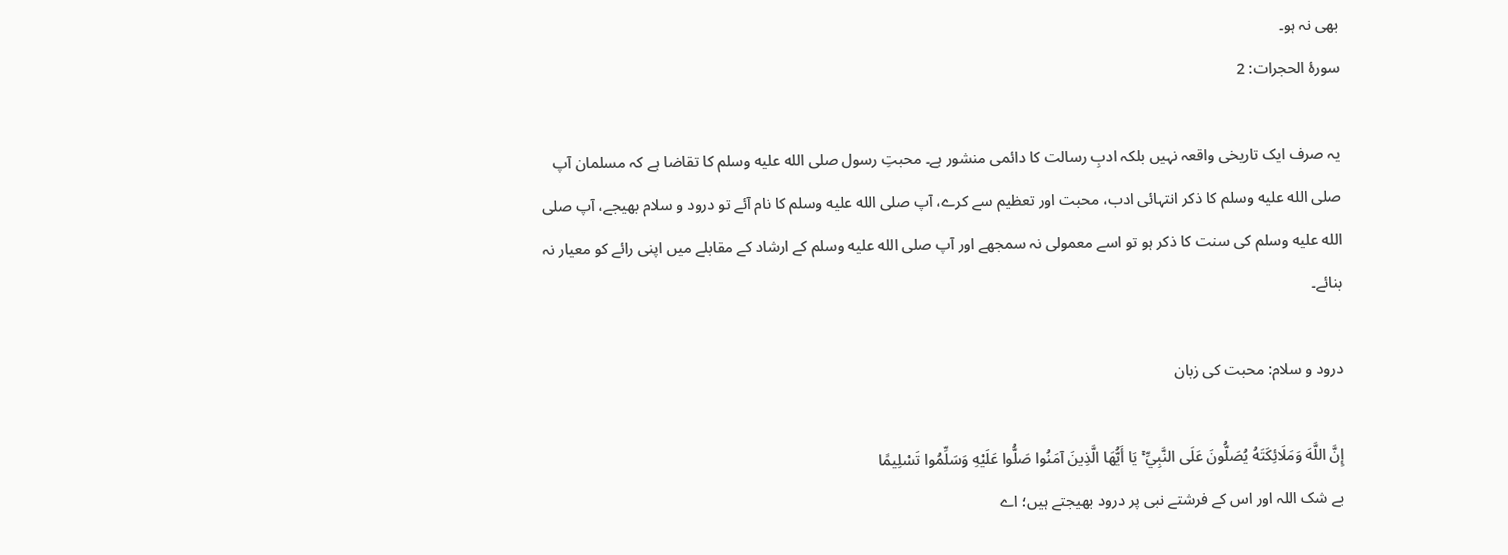بھی نہ ہو۔
سورۂ الحجرات: 2

یہ صرف ایک تاریخی واقعہ نہیں بلکہ ادبِ رسالت کا دائمی منشور ہے۔ محبتِ رسول صلى الله عليه وسلم کا تقاضا ہے کہ مسلمان آپ صلى الله عليه وسلم کا ذکر انتہائی ادب، محبت اور تعظیم سے کرے، آپ صلى الله عليه وسلم کا نام آئے تو درود و سلام بھیجے، آپ صلى الله عليه وسلم کی سنت کا ذکر ہو تو اسے معمولی نہ سمجھے اور آپ صلى الله عليه وسلم کے ارشاد کے مقابلے میں اپنی رائے کو معیار نہ بنائے۔

درود و سلام: محبت کی زبان

إِنَّ اللَّهَ وَمَلَائِكَتَهُ يُصَلُّونَ عَلَى النَّبِيِّ ۚ يَا أَيُّهَا الَّذِينَ آمَنُوا صَلُّوا عَلَيْهِ وَسَلِّمُوا تَسْلِيمًا
بے شک اللہ اور اس کے فرشتے نبی پر درود بھیجتے ہیں؛ اے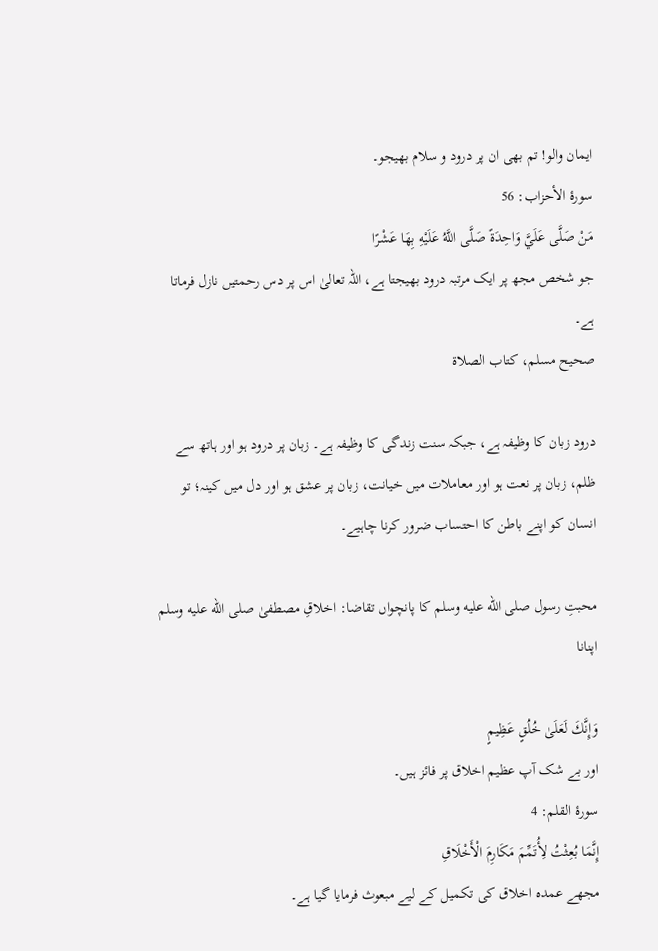ایمان والو! تم بھی ان پر درود و سلام بھیجو۔
سورۂ الأحزاب: 56
مَنْ صَلَّى عَلَيَّ وَاحِدَةً صَلَّى اللَّهُ عَلَيْهِ بِهَا عَشْرًا
جو شخص مجھ پر ایک مرتبہ درود بھیجتا ہے، اللہ تعالیٰ اس پر دس رحمتیں نازل فرماتا ہے۔
صحیح مسلم، کتاب الصلاۃ

درود زبان کا وظیفہ ہے، جبکہ سنت زندگی کا وظیفہ ہے۔ زبان پر درود ہو اور ہاتھ سے ظلم، زبان پر نعت ہو اور معاملات میں خیانت، زبان پر عشق ہو اور دل میں کینہ؛ تو انسان کو اپنے باطن کا احتساب ضرور کرنا چاہیے۔

محبتِ رسول صلى الله عليه وسلم کا پانچواں تقاضا: اخلاقِ مصطفیٰ صلى الله عليه وسلم اپنانا

وَإِنَّكَ لَعَلَىٰ خُلُقٍ عَظِيمٍ
اور بے شک آپ عظیم اخلاق پر فائز ہیں۔
سورۂ القلم: 4
إِنَّمَا بُعِثْتُ لِأُتَمِّمَ مَكَارِمَ الْأَخْلَاقِ
مجھے عمدہ اخلاق کی تکمیل کے لیے مبعوث فرمایا گیا ہے۔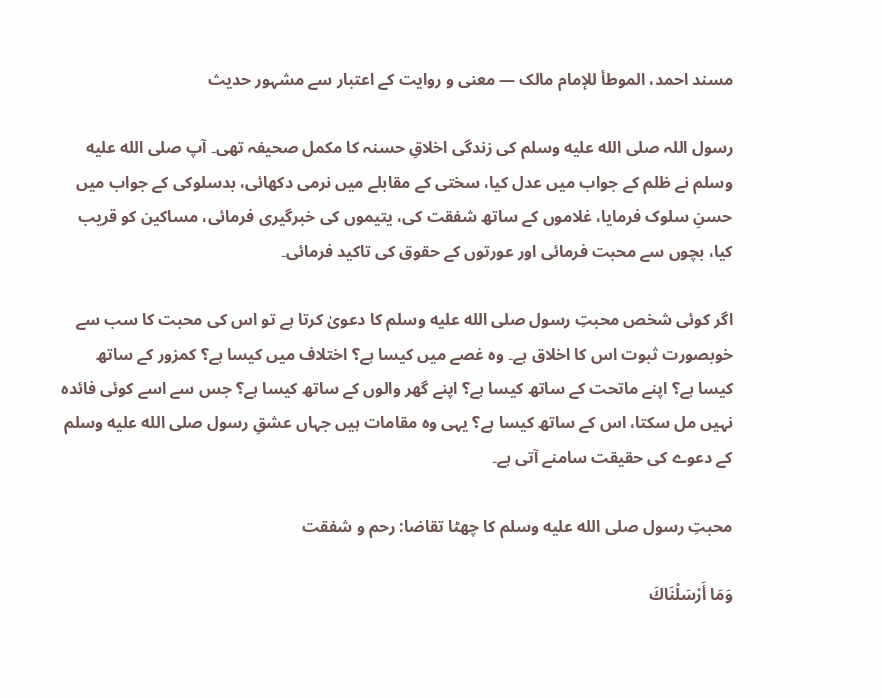مسند احمد، الموطأ للإمام مالک — معنی و روایت کے اعتبار سے مشہور حدیث

رسول اللہ صلى الله عليه وسلم کی زندگی اخلاقِ حسنہ کا مکمل صحیفہ تھی۔ آپ صلى الله عليه وسلم نے ظلم کے جواب میں عدل کیا، سختی کے مقابلے میں نرمی دکھائی، بدسلوکی کے جواب میں حسنِ سلوک فرمایا، غلاموں کے ساتھ شفقت کی، یتیموں کی خبرگیری فرمائی، مساکین کو قریب کیا، بچوں سے محبت فرمائی اور عورتوں کے حقوق کی تاکید فرمائی۔

اگر کوئی شخص محبتِ رسول صلى الله عليه وسلم کا دعویٰ کرتا ہے تو اس کی محبت کا سب سے خوبصورت ثبوت اس کا اخلاق ہے۔ وہ غصے میں کیسا ہے؟ اختلاف میں کیسا ہے؟ کمزور کے ساتھ کیسا ہے؟ اپنے ماتحت کے ساتھ کیسا ہے؟ اپنے گھر والوں کے ساتھ کیسا ہے؟ جس سے اسے کوئی فائدہ نہیں مل سکتا، اس کے ساتھ کیسا ہے؟ یہی وہ مقامات ہیں جہاں عشقِ رسول صلى الله عليه وسلم کے دعوے کی حقیقت سامنے آتی ہے۔

محبتِ رسول صلى الله عليه وسلم کا چھٹا تقاضا: رحم و شفقت

وَمَا أَرْسَلْنَاكَ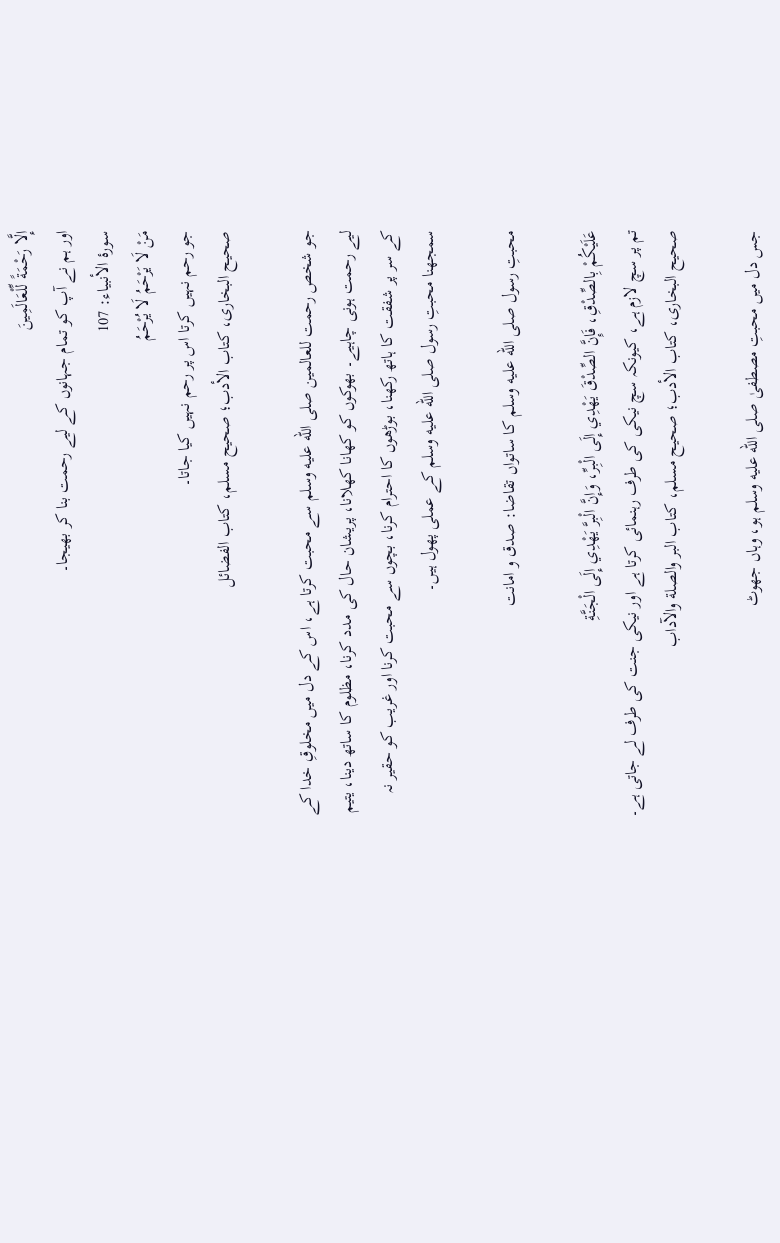إِلَّا رَحْمَةً لِّلْعَالَمِينَ
اور ہم نے آپ کو تمام جہانوں کے لیے رحمت بنا کر بھیجا۔
سورۂ الأنبیاء: 107
مَنْ لَا يَرْحَمُ لَا يُرْحَمُ
جو رحم نہیں کرتا اس پر رحم نہیں کیا جاتا۔
صحیح البخاری، کتاب الأدب؛ صحیح مسلم، کتاب الفضائل

جو شخص رحمت للعالمین صلى الله عليه وسلم سے محبت کرتا ہے، اس کے دل میں مخلوقِ خدا کے لیے رحمت ہونی چاہیے۔ بھوکوں کو کھانا کھلانا، پریشان حال کی مدد کرنا، مظلوم کا ساتھ دینا، یتیم کے سر پر شفقت کا ہاتھ رکھنا، بوڑھوں کا احترام کرنا، بچوں سے محبت کرنا اور غریب کو حقیر نہ سمجھنا محبتِ رسول صلى الله عليه وسلم کے عملی پھول ہیں۔

محبتِ رسول صلى الله عليه وسلم کا ساتواں تقاضا: صدق و امانت

عَلَيْكُمْ بِالصِّدْقِ، فَإِنَّ الصِّدْقَ يَهْدِي إِلَى الْبِرِّ، وَإِنَّ الْبِرَّ يَهْدِي إِلَى الْجَنَّةِ
تم پر سچ لازم ہے، کیونکہ سچ نیکی کی طرف رہنمائی کرتا ہے اور نیکی جنت کی طرف لے جاتی ہے۔
صحیح البخاری، کتاب الأدب؛ صحیح مسلم، کتاب البر والصلة والآداب

جس دل میں محبتِ مصطفیٰ صلى الله عليه وسلم ہو، وہاں جھوٹ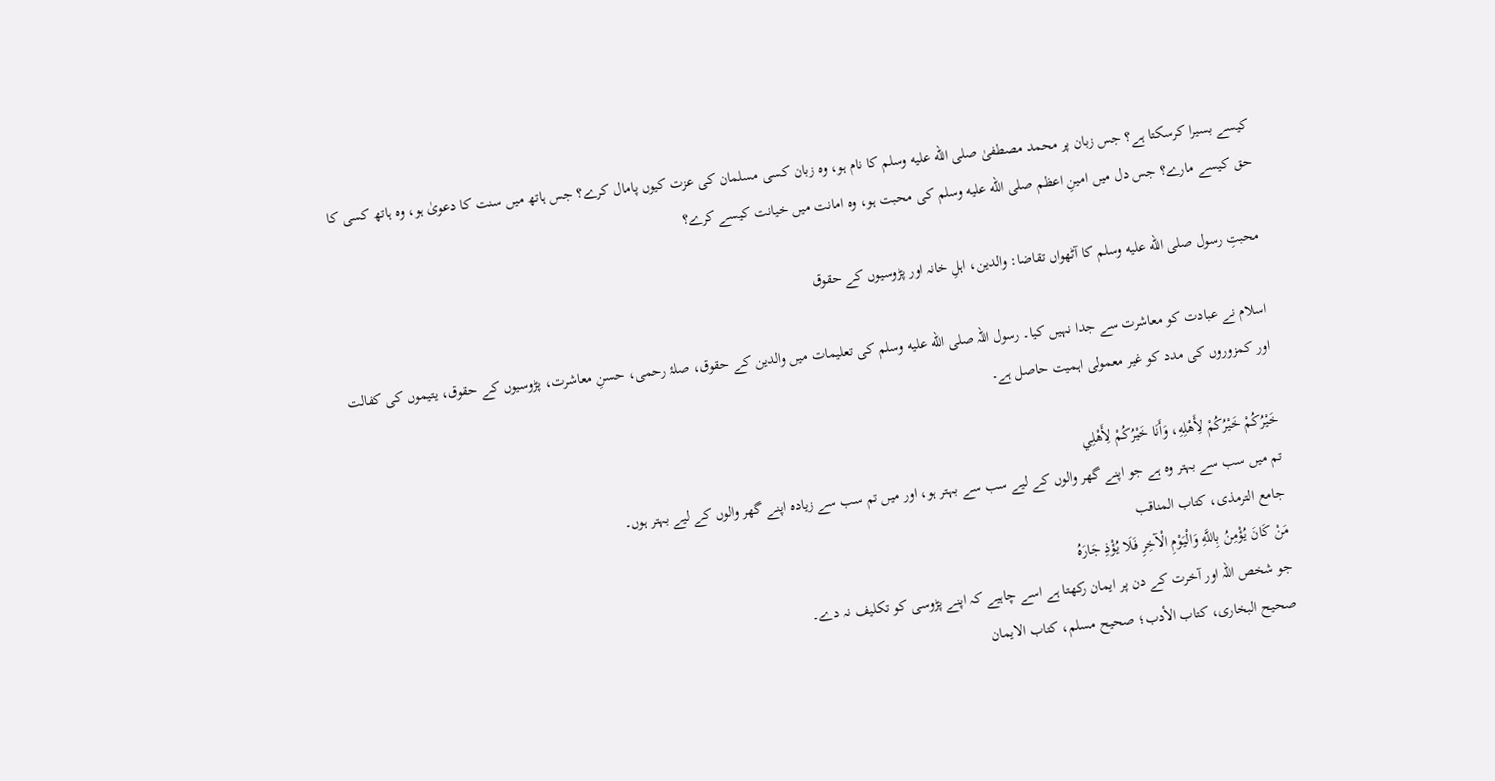کیسے بسیرا کرسکتا ہے؟ جس زبان پر محمد مصطفیٰ صلى الله عليه وسلم کا نام ہو، وہ زبان کسی مسلمان کی عزت کیوں پامال کرے؟ جس ہاتھ میں سنت کا دعویٰ ہو، وہ ہاتھ کسی کا حق کیسے مارے؟ جس دل میں امینِ اعظم صلى الله عليه وسلم کی محبت ہو، وہ امانت میں خیانت کیسے کرے؟

محبتِ رسول صلى الله عليه وسلم کا آٹھواں تقاضا: والدین، اہلِ خانہ اور پڑوسیوں کے حقوق

اسلام نے عبادت کو معاشرت سے جدا نہیں کیا۔ رسول اللہ صلى الله عليه وسلم کی تعلیمات میں والدین کے حقوق، صلۂ رحمی، حسنِ معاشرت، پڑوسیوں کے حقوق، یتیموں کی کفالت اور کمزوروں کی مدد کو غیر معمولی اہمیت حاصل ہے۔

خَيْرُكُمْ خَيْرُكُمْ لِأَهْلِهِ، وَأَنَا خَيْرُكُمْ لِأَهْلِي
تم میں سب سے بہتر وہ ہے جو اپنے گھر والوں کے لیے سب سے بہتر ہو، اور میں تم سب سے زیادہ اپنے گھر والوں کے لیے بہتر ہوں۔
جامع الترمذی، کتاب المناقب
مَنْ كَانَ يُؤْمِنُ بِاللَّهِ وَالْيَوْمِ الْآخِرِ فَلَا يُؤْذِ جَارَهُ
جو شخص اللہ اور آخرت کے دن پر ایمان رکھتا ہے اسے چاہیے کہ اپنے پڑوسی کو تکلیف نہ دے۔
صحیح البخاری، کتاب الأدب؛ صحیح مسلم، کتاب الایمان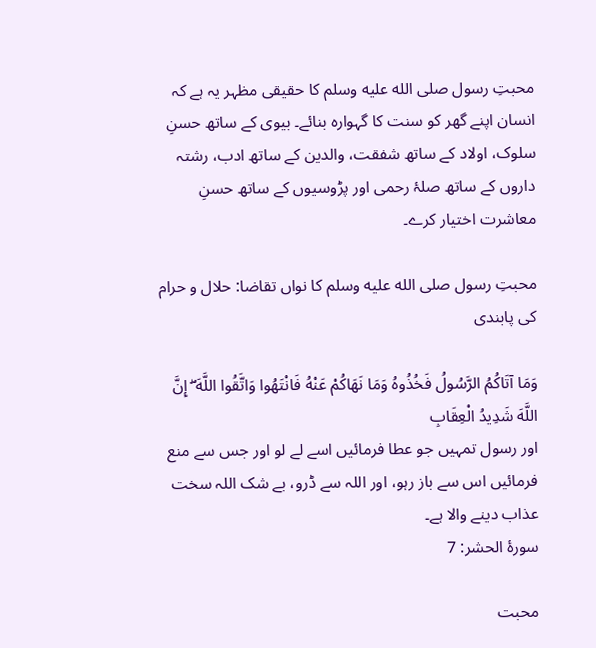محبتِ رسول صلى الله عليه وسلم کا حقیقی مظہر یہ ہے کہ انسان اپنے گھر کو سنت کا گہوارہ بنائے۔ بیوی کے ساتھ حسنِ سلوک، اولاد کے ساتھ شفقت، والدین کے ساتھ ادب، رشتہ داروں کے ساتھ صلۂ رحمی اور پڑوسیوں کے ساتھ حسنِ معاشرت اختیار کرے۔

محبتِ رسول صلى الله عليه وسلم کا نواں تقاضا: حلال و حرام کی پابندی

وَمَا آتَاكُمُ الرَّسُولُ فَخُذُوهُ وَمَا نَهَاكُمْ عَنْهُ فَانْتَهُوا وَاتَّقُوا اللَّهَ ۖ إِنَّ اللَّهَ شَدِيدُ الْعِقَابِ
اور رسول تمہیں جو عطا فرمائیں اسے لے لو اور جس سے منع فرمائیں اس سے باز رہو، اور اللہ سے ڈرو، بے شک اللہ سخت عذاب دینے والا ہے۔
سورۂ الحشر: 7

محبت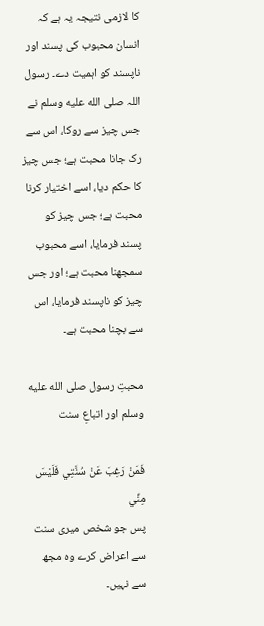کا لازمی نتیجہ یہ ہے کہ انسان محبوب کی پسند اور ناپسند کو اہمیت دے۔ رسول اللہ صلى الله عليه وسلم نے جس چیز سے روکا، اس سے رک جانا محبت ہے؛ جس چیز کا حکم دیا، اسے اختیار کرنا محبت ہے؛ جس چیز کو پسند فرمایا، اسے محبوب سمجھنا محبت ہے؛ اور جس چیز کو ناپسند فرمایا، اس سے بچنا محبت ہے۔

محبتِ رسول صلى الله عليه وسلم اور اتباعِ سنت

فَمَنْ رَغِبَ عَنْ سُنَّتِي فَلَيْسَ مِنِّي
پس جو شخص میری سنت سے اعراض کرے وہ مجھ سے نہیں۔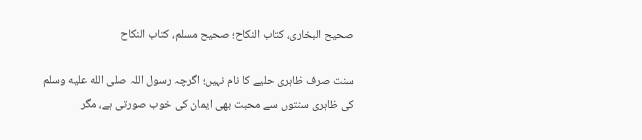صحیح البخاری، کتاب النکاح؛ صحیح مسلم، کتاب النکاح

سنت صرف ظاہری حلیے کا نام نہیں؛ اگرچہ رسول اللہ صلى الله عليه وسلم کی ظاہری سنتوں سے محبت بھی ایمان کی خوب صورتی ہے، مگر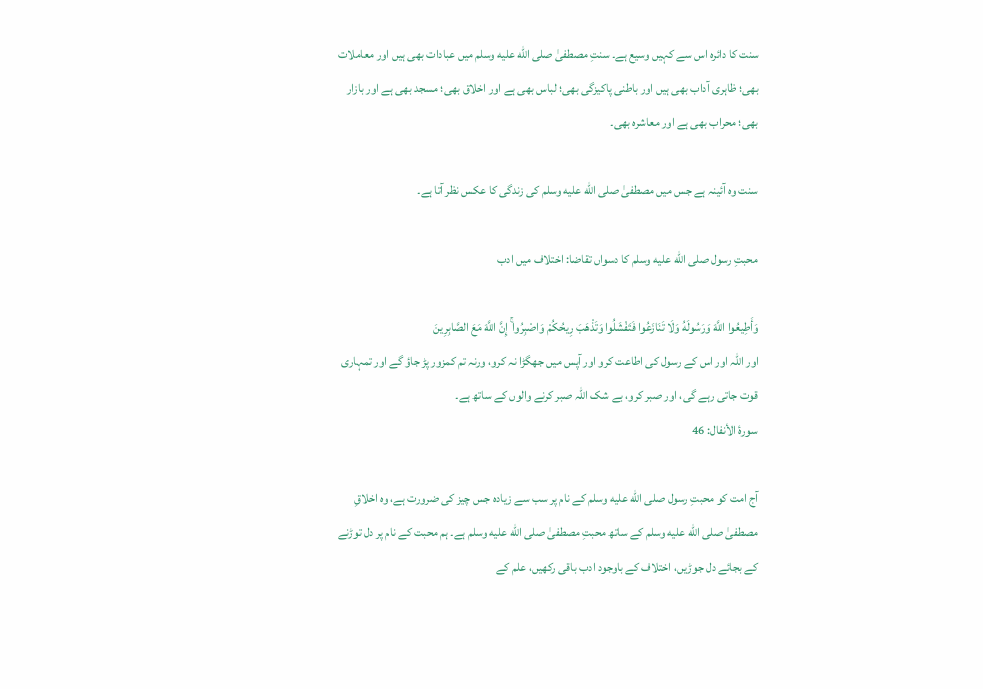سنت کا دائرہ اس سے کہیں وسیع ہے۔ سنتِ مصطفیٰ صلى الله عليه وسلم میں عبادات بھی ہیں اور معاملات بھی؛ ظاہری آداب بھی ہیں اور باطنی پاکیزگی بھی؛ لباس بھی ہے اور اخلاق بھی؛ مسجد بھی ہے اور بازار بھی؛ محراب بھی ہے اور معاشرہ بھی۔

سنت وہ آئینہ ہے جس میں مصطفیٰ صلى الله عليه وسلم کی زندگی کا عکس نظر آتا ہے۔

محبتِ رسول صلى الله عليه وسلم کا دسواں تقاضا: اختلاف میں ادب

وَأَطِيعُوا اللَّهَ وَرَسُولَهُ وَلَا تَنَازَعُوا فَتَفْشَلُوا وَتَذْهَبَ رِيحُكُمْ وَاصْبِرُوا ۚ إِنَّ اللَّهَ مَعَ الصَّابِرِينَ
اور اللہ اور اس کے رسول کی اطاعت کرو اور آپس میں جھگڑا نہ کرو، ورنہ تم کمزور پڑ جاؤ گے اور تمہاری قوت جاتی رہے گی، اور صبر کرو، بے شک اللہ صبر کرنے والوں کے ساتھ ہے۔
سورۂ الأنفال: 46

آج امت کو محبتِ رسول صلى الله عليه وسلم کے نام پر سب سے زیادہ جس چیز کی ضرورت ہے، وہ اخلاقِ مصطفیٰ صلى الله عليه وسلم کے ساتھ محبتِ مصطفیٰ صلى الله عليه وسلم ہے۔ ہم محبت کے نام پر دل توڑنے کے بجائے دل جوڑیں، اختلاف کے باوجود ادب باقی رکھیں، علم کے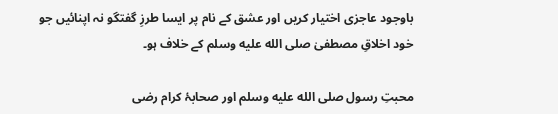باوجود عاجزی اختیار کریں اور عشق کے نام پر ایسا طرزِ گفتگو نہ اپنائیں جو خود اخلاقِ مصطفیٰ صلى الله عليه وسلم کے خلاف ہو۔

محبتِ رسول صلى الله عليه وسلم اور صحابۂ کرام رضی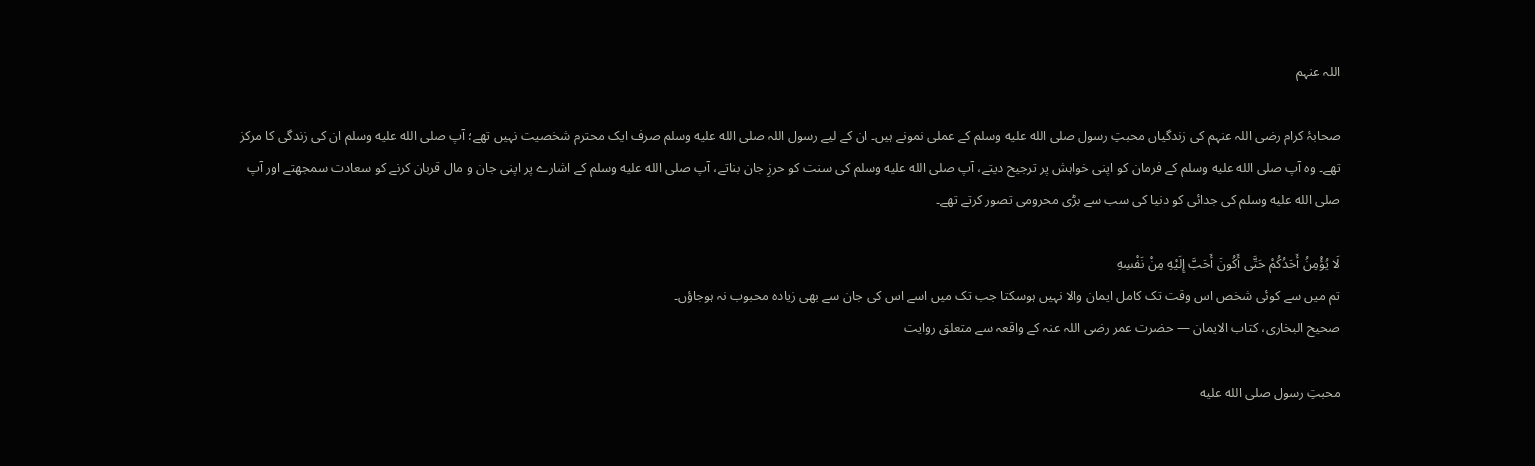اللہ عنہم

صحابۂ کرام رضی اللہ عنہم کی زندگیاں محبتِ رسول صلى الله عليه وسلم کے عملی نمونے ہیں۔ ان کے لیے رسول اللہ صلى الله عليه وسلم صرف ایک محترم شخصیت نہیں تھے؛ آپ صلى الله عليه وسلم ان کی زندگی کا مرکز تھے۔ وہ آپ صلى الله عليه وسلم کے فرمان کو اپنی خواہش پر ترجیح دیتے، آپ صلى الله عليه وسلم کی سنت کو حرزِ جان بناتے، آپ صلى الله عليه وسلم کے اشارے پر اپنی جان و مال قربان کرنے کو سعادت سمجھتے اور آپ صلى الله عليه وسلم کی جدائی کو دنیا کی سب سے بڑی محرومی تصور کرتے تھے۔

لَا يُؤْمِنُ أَحَدُكُمْ حَتَّى أَكُونَ أَحَبَّ إِلَيْهِ مِنْ نَفْسِهِ
تم میں سے کوئی شخص اس وقت تک کامل ایمان والا نہیں ہوسکتا جب تک میں اسے اس کی جان سے بھی زیادہ محبوب نہ ہوجاؤں۔
صحیح البخاری، کتاب الایمان — حضرت عمر رضی اللہ عنہ کے واقعہ سے متعلق روایت

محبتِ رسول صلى الله عليه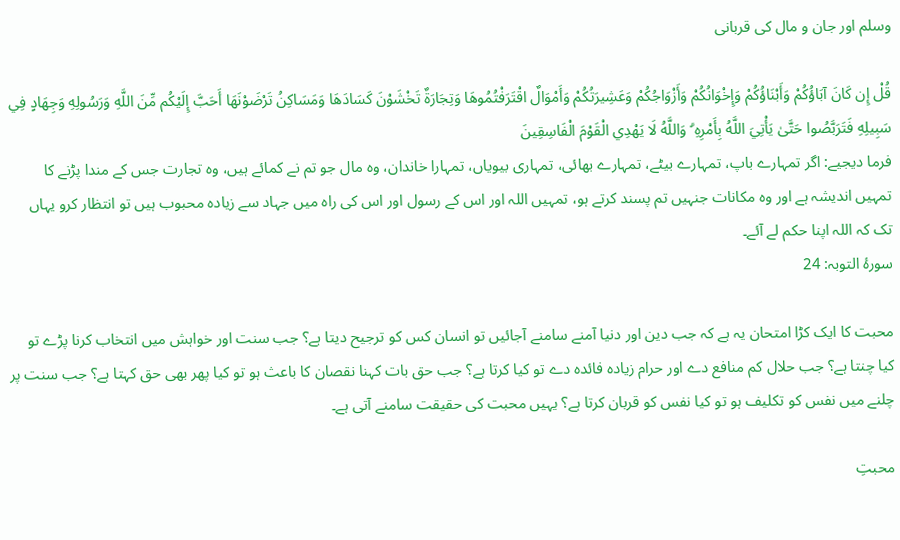وسلم اور جان و مال کی قربانی

قُلْ إِن كَانَ آبَاؤُكُمْ وَأَبْنَاؤُكُمْ وَإِخْوَانُكُمْ وَأَزْوَاجُكُمْ وَعَشِيرَتُكُمْ وَأَمْوَالٌ اقْتَرَفْتُمُوهَا وَتِجَارَةٌ تَخْشَوْنَ كَسَادَهَا وَمَسَاكِنُ تَرْضَوْنَهَا أَحَبَّ إِلَيْكُم مِّنَ اللَّهِ وَرَسُولِهِ وَجِهَادٍ فِي سَبِيلِهِ فَتَرَبَّصُوا حَتَّىٰ يَأْتِيَ اللَّهُ بِأَمْرِهِ ۗ وَاللَّهُ لَا يَهْدِي الْقَوْمَ الْفَاسِقِينَ
فرما دیجیے: اگر تمہارے باپ، تمہارے بیٹے، تمہارے بھائی، تمہاری بیویاں، تمہارا خاندان، وہ مال جو تم نے کمائے ہیں، وہ تجارت جس کے مندا پڑنے کا تمہیں اندیشہ ہے اور وہ مکانات جنہیں تم پسند کرتے ہو، تمہیں اللہ اور اس کے رسول اور اس کی راہ میں جہاد سے زیادہ محبوب ہیں تو انتظار کرو یہاں تک کہ اللہ اپنا حکم لے آئے۔
سورۂ التوبہ: 24

محبت کا ایک کڑا امتحان یہ ہے کہ جب دین اور دنیا آمنے سامنے آجائیں تو انسان کس کو ترجیح دیتا ہے؟ جب سنت اور خواہش میں انتخاب کرنا پڑے تو کیا چنتا ہے؟ جب حلال کم منافع دے اور حرام زیادہ فائدہ دے تو کیا کرتا ہے؟ جب حق بات کہنا نقصان کا باعث ہو تو کیا پھر بھی حق کہتا ہے؟ جب سنت پر چلنے میں نفس کو تکلیف ہو تو کیا نفس کو قربان کرتا ہے؟ یہیں محبت کی حقیقت سامنے آتی ہے۔

محبتِ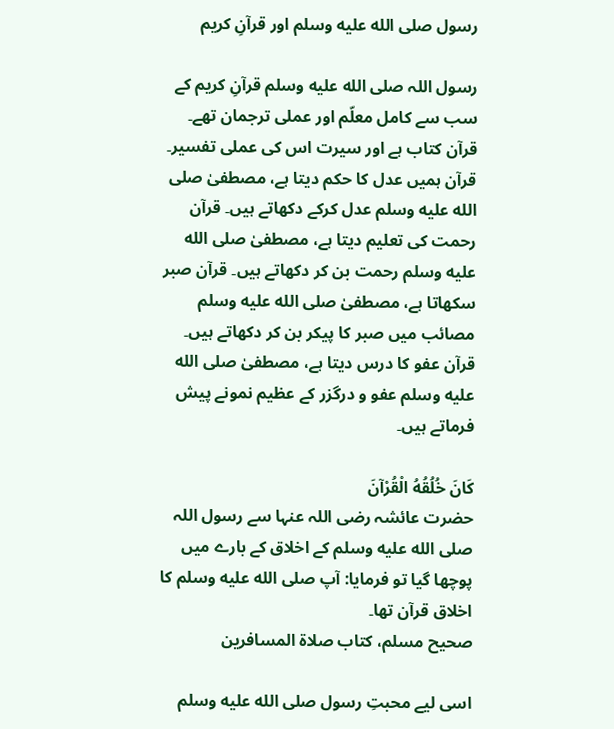رسول صلى الله عليه وسلم اور قرآنِ کریم

رسول اللہ صلى الله عليه وسلم قرآنِ کریم کے سب سے کامل معلّم اور عملی ترجمان تھے۔ قرآن کتاب ہے اور سیرت اس کی عملی تفسیر۔ قرآن ہمیں عدل کا حکم دیتا ہے، مصطفیٰ صلى الله عليه وسلم عدل کرکے دکھاتے ہیں۔ قرآن رحمت کی تعلیم دیتا ہے، مصطفیٰ صلى الله عليه وسلم رحمت بن کر دکھاتے ہیں۔ قرآن صبر سکھاتا ہے، مصطفیٰ صلى الله عليه وسلم مصائب میں صبر کا پیکر بن کر دکھاتے ہیں۔ قرآن عفو کا درس دیتا ہے، مصطفیٰ صلى الله عليه وسلم عفو و درگزر کے عظیم نمونے پیش فرماتے ہیں۔

كَانَ خُلُقُهُ الْقُرْآنَ
حضرت عائشہ رضی اللہ عنہا سے رسول اللہ صلى الله عليه وسلم کے اخلاق کے بارے میں پوچھا گیا تو فرمایا: آپ صلى الله عليه وسلم کا اخلاق قرآن تھا۔
صحیح مسلم، کتاب صلاۃ المسافرین

اسی لیے محبتِ رسول صلى الله عليه وسلم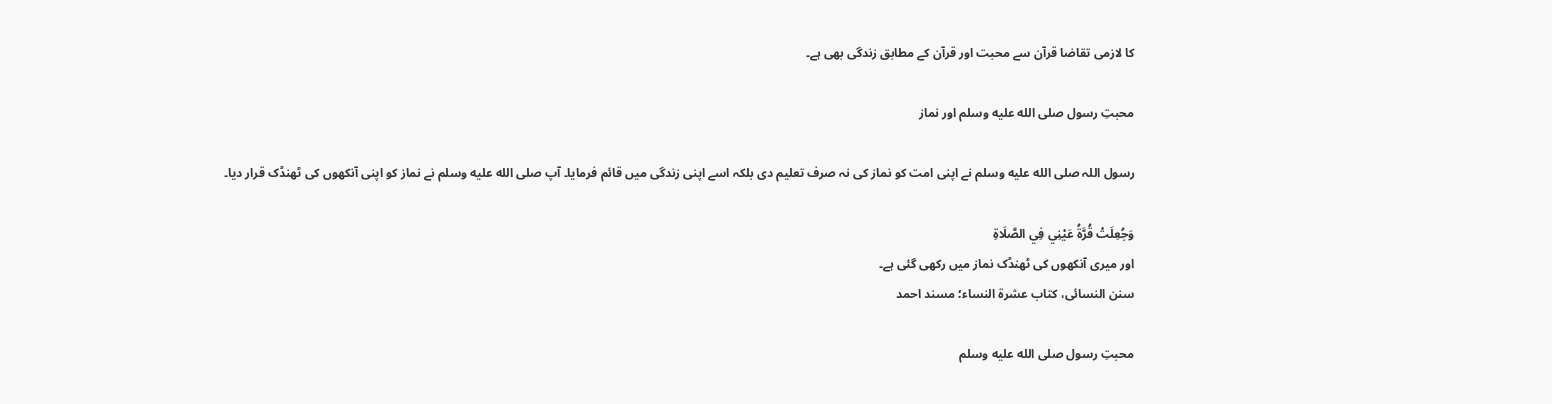کا لازمی تقاضا قرآن سے محبت اور قرآن کے مطابق زندگی بھی ہے۔

محبتِ رسول صلى الله عليه وسلم اور نماز

رسول اللہ صلى الله عليه وسلم نے اپنی امت کو نماز کی نہ صرف تعلیم دی بلکہ اسے اپنی زندگی میں قائم فرمایا۔ آپ صلى الله عليه وسلم نے نماز کو اپنی آنکھوں کی ٹھنڈک قرار دیا۔

وَجُعِلَتْ قُرَّةُ عَيْنِي فِي الصَّلَاةِ
اور میری آنکھوں کی ٹھنڈک نماز میں رکھی گئی ہے۔
سنن النسائی، کتاب عشرۃ النساء؛ مسند احمد

محبتِ رسول صلى الله عليه وسلم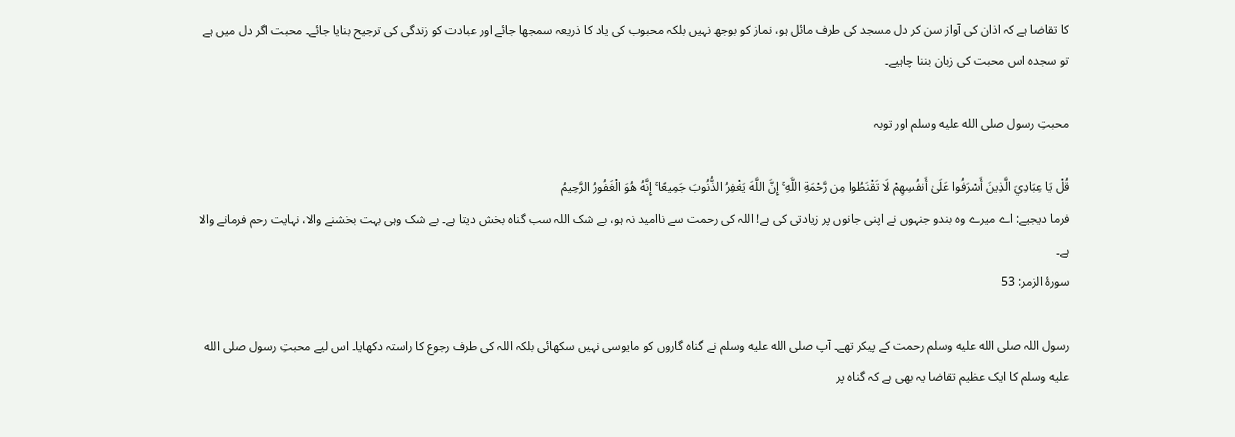کا تقاضا ہے کہ اذان کی آواز سن کر دل مسجد کی طرف مائل ہو، نماز کو بوجھ نہیں بلکہ محبوب کی یاد کا ذریعہ سمجھا جائے اور عبادت کو زندگی کی ترجیح بنایا جائے۔ محبت اگر دل میں ہے تو سجدہ اس محبت کی زبان بننا چاہیے۔

محبتِ رسول صلى الله عليه وسلم اور توبہ

قُلْ يَا عِبَادِيَ الَّذِينَ أَسْرَفُوا عَلَىٰ أَنفُسِهِمْ لَا تَقْنَطُوا مِن رَّحْمَةِ اللَّهِ ۚ إِنَّ اللَّهَ يَغْفِرُ الذُّنُوبَ جَمِيعًا ۚ إِنَّهُ هُوَ الْغَفُورُ الرَّحِيمُ
فرما دیجیے: اے میرے وہ بندو جنہوں نے اپنی جانوں پر زیادتی کی ہے! اللہ کی رحمت سے ناامید نہ ہو، بے شک اللہ سب گناہ بخش دیتا ہے۔ بے شک وہی بہت بخشنے والا، نہایت رحم فرمانے والا ہے۔
سورۂ الزمر: 53

رسول اللہ صلى الله عليه وسلم رحمت کے پیکر تھے۔ آپ صلى الله عليه وسلم نے گناہ گاروں کو مایوسی نہیں سکھائی بلکہ اللہ کی طرف رجوع کا راستہ دکھایا۔ اس لیے محبتِ رسول صلى الله عليه وسلم کا ایک عظیم تقاضا یہ بھی ہے کہ گناہ پر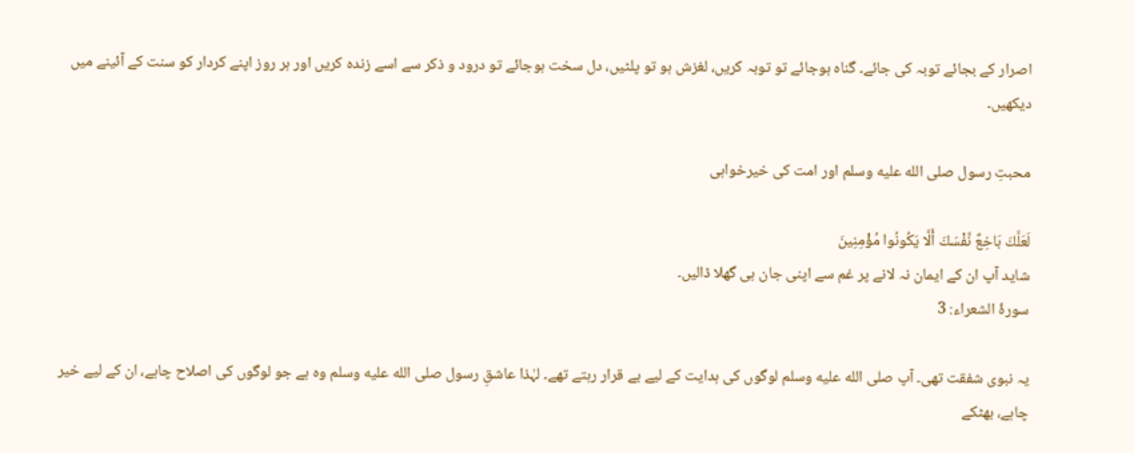اصرار کے بجائے توبہ کی جائے۔ گناہ ہوجائے تو توبہ کریں، لغزش ہو تو پلٹیں، دل سخت ہوجائے تو درود و ذکر سے اسے زندہ کریں اور ہر روز اپنے کردار کو سنت کے آئینے میں دیکھیں۔

محبتِ رسول صلى الله عليه وسلم اور امت کی خیرخواہی

لَعَلَّكَ بَاخِعٌ نَّفْسَكَ أَلَّا يَكُونُوا مُؤْمِنِينَ
شاید آپ ان کے ایمان نہ لانے پر غم سے اپنی جان ہی گھلا ڈالیں۔
سورۂ الشعراء: 3

یہ نبوی شفقت تھی۔ آپ صلى الله عليه وسلم لوگوں کی ہدایت کے لیے بے قرار رہتے تھے۔ لہٰذا عاشقِ رسول صلى الله عليه وسلم وہ ہے جو لوگوں کی اصلاح چاہے، ان کے لیے خیر چاہے، بھٹکے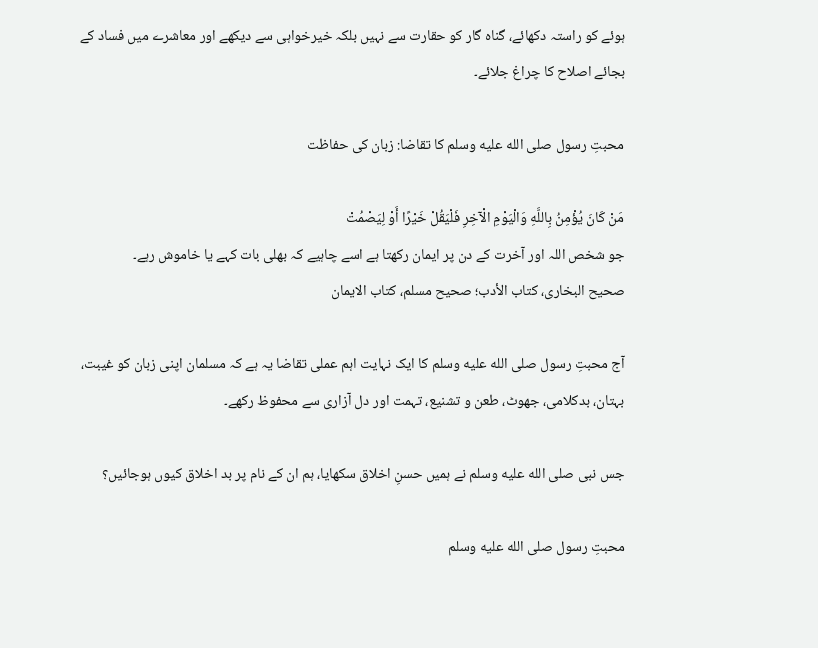ہوئے کو راستہ دکھائے، گناہ گار کو حقارت سے نہیں بلکہ خیرخواہی سے دیکھے اور معاشرے میں فساد کے بجائے اصلاح کا چراغ جلائے۔

محبتِ رسول صلى الله عليه وسلم کا تقاضا: زبان کی حفاظت

مَنْ كَانَ يُؤْمِنُ بِاللَّهِ وَالْيَوْمِ الْآخِرِ فَلْيَقُلْ خَيْرًا أَوْ لِيَصْمُتْ
جو شخص اللہ اور آخرت کے دن پر ایمان رکھتا ہے اسے چاہیے کہ بھلی بات کہے یا خاموش رہے۔
صحیح البخاری، کتاب الأدب؛ صحیح مسلم، کتاب الایمان

آج محبتِ رسول صلى الله عليه وسلم کا ایک نہایت اہم عملی تقاضا یہ ہے کہ مسلمان اپنی زبان کو غیبت، بہتان، بدکلامی، جھوٹ، طعن و تشنیع، تہمت اور دل آزاری سے محفوظ رکھے۔

جس نبی صلى الله عليه وسلم نے ہمیں حسنِ اخلاق سکھایا، ہم ان کے نام پر بد اخلاق کیوں ہوجائیں؟

محبتِ رسول صلى الله عليه وسلم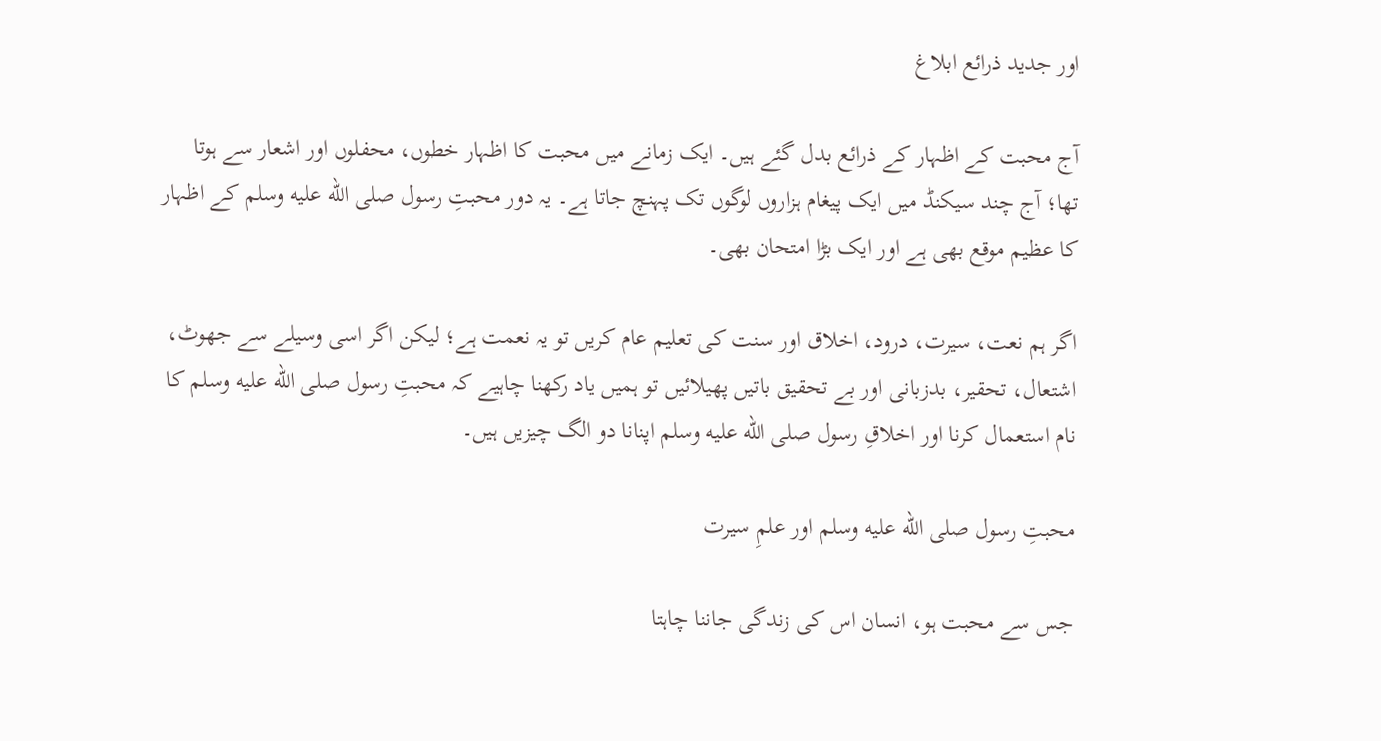اور جدید ذرائع ابلاغ

آج محبت کے اظہار کے ذرائع بدل گئے ہیں۔ ایک زمانے میں محبت کا اظہار خطوں، محفلوں اور اشعار سے ہوتا تھا؛ آج چند سیکنڈ میں ایک پیغام ہزاروں لوگوں تک پہنچ جاتا ہے۔ یہ دور محبتِ رسول صلى الله عليه وسلم کے اظہار کا عظیم موقع بھی ہے اور ایک بڑا امتحان بھی۔

اگر ہم نعت، سیرت، درود، اخلاق اور سنت کی تعلیم عام کریں تو یہ نعمت ہے؛ لیکن اگر اسی وسیلے سے جھوٹ، اشتعال، تحقیر، بدزبانی اور بے تحقیق باتیں پھیلائیں تو ہمیں یاد رکھنا چاہیے کہ محبتِ رسول صلى الله عليه وسلم کا نام استعمال کرنا اور اخلاقِ رسول صلى الله عليه وسلم اپنانا دو الگ چیزیں ہیں۔

محبتِ رسول صلى الله عليه وسلم اور علمِ سیرت

جس سے محبت ہو، انسان اس کی زندگی جاننا چاہتا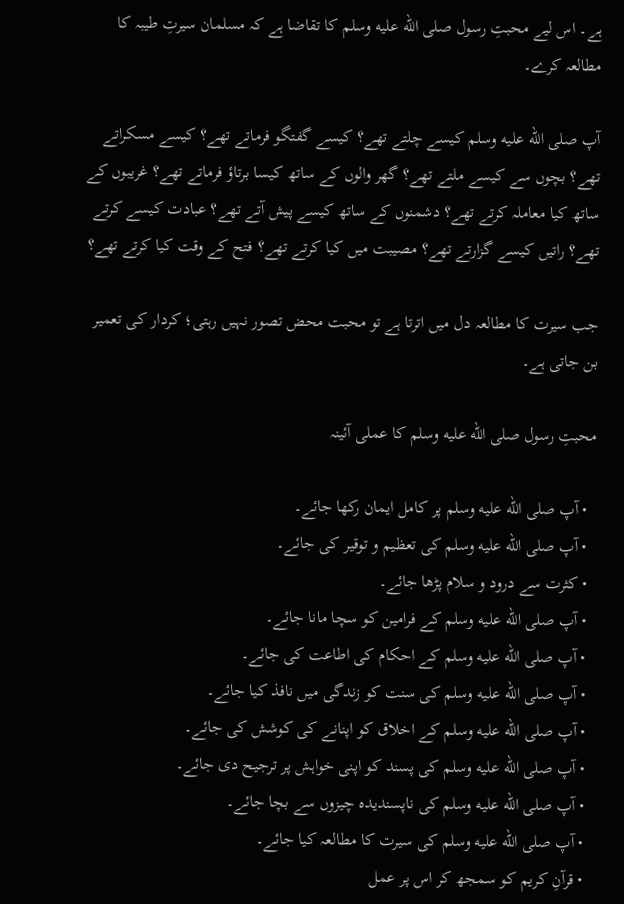ہے۔ اس لیے محبتِ رسول صلى الله عليه وسلم کا تقاضا ہے کہ مسلمان سیرتِ طیبہ کا مطالعہ کرے۔

آپ صلى الله عليه وسلم کیسے چلتے تھے؟ کیسے گفتگو فرماتے تھے؟ کیسے مسکراتے تھے؟ بچوں سے کیسے ملتے تھے؟ گھر والوں کے ساتھ کیسا برتاؤ فرماتے تھے؟ غریبوں کے ساتھ کیا معاملہ کرتے تھے؟ دشمنوں کے ساتھ کیسے پیش آتے تھے؟ عبادت کیسے کرتے تھے؟ راتیں کیسے گزارتے تھے؟ مصیبت میں کیا کرتے تھے؟ فتح کے وقت کیا کرتے تھے؟

جب سیرت کا مطالعہ دل میں اترتا ہے تو محبت محض تصور نہیں رہتی؛ کردار کی تعمیر بن جاتی ہے۔

محبتِ رسول صلى الله عليه وسلم کا عملی آئینہ

  • آپ صلى الله عليه وسلم پر کامل ایمان رکھا جائے۔
  • آپ صلى الله عليه وسلم کی تعظیم و توقیر کی جائے۔
  • کثرت سے درود و سلام پڑھا جائے۔
  • آپ صلى الله عليه وسلم کے فرامین کو سچا مانا جائے۔
  • آپ صلى الله عليه وسلم کے احکام کی اطاعت کی جائے۔
  • آپ صلى الله عليه وسلم کی سنت کو زندگی میں نافذ کیا جائے۔
  • آپ صلى الله عليه وسلم کے اخلاق کو اپنانے کی کوشش کی جائے۔
  • آپ صلى الله عليه وسلم کی پسند کو اپنی خواہش پر ترجیح دی جائے۔
  • آپ صلى الله عليه وسلم کی ناپسندیدہ چیزوں سے بچا جائے۔
  • آپ صلى الله عليه وسلم کی سیرت کا مطالعہ کیا جائے۔
  • قرآنِ کریم کو سمجھ کر اس پر عمل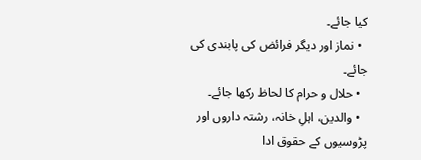کیا جائے۔
  • نماز اور دیگر فرائض کی پابندی کی جائے۔
  • حلال و حرام کا لحاظ رکھا جائے۔
  • والدین، اہلِ خانہ، رشتہ داروں اور پڑوسیوں کے حقوق ادا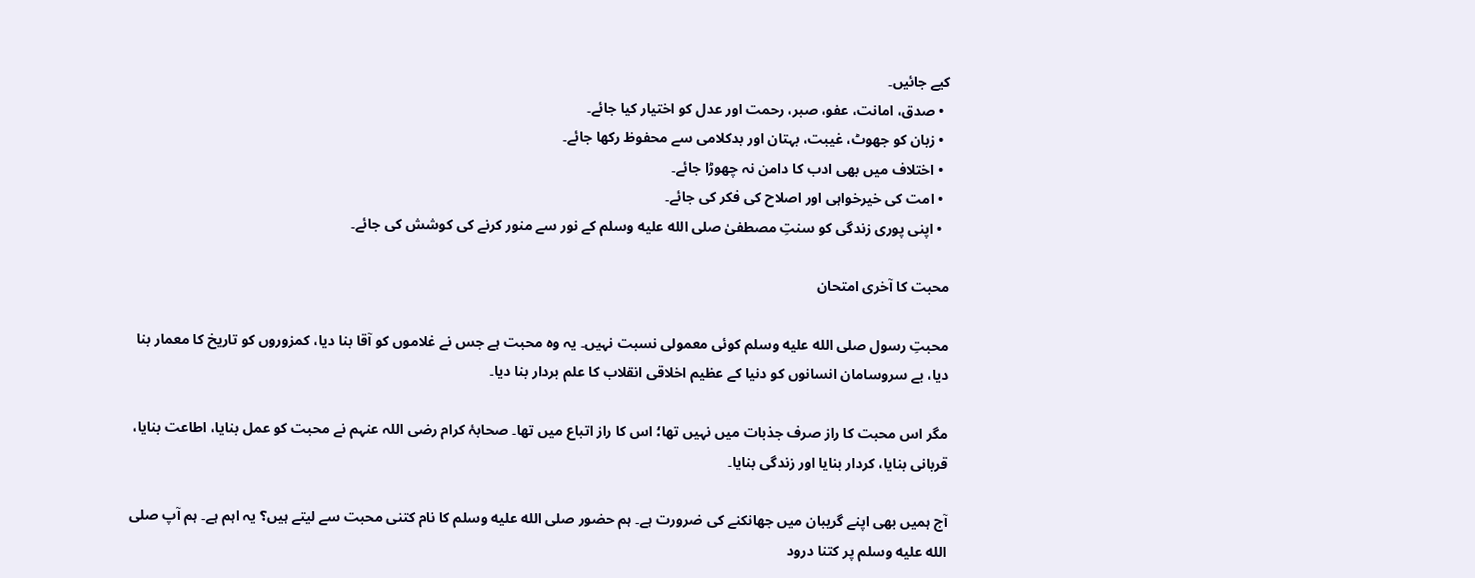کیے جائیں۔
  • صدق، امانت، عفو، صبر، رحمت اور عدل کو اختیار کیا جائے۔
  • زبان کو جھوٹ، غیبت، بہتان اور بدکلامی سے محفوظ رکھا جائے۔
  • اختلاف میں بھی ادب کا دامن نہ چھوڑا جائے۔
  • امت کی خیرخواہی اور اصلاح کی فکر کی جائے۔
  • اپنی پوری زندگی کو سنتِ مصطفیٰ صلى الله عليه وسلم کے نور سے منور کرنے کی کوشش کی جائے۔

محبت کا آخری امتحان

محبتِ رسول صلى الله عليه وسلم کوئی معمولی نسبت نہیں۔ یہ وہ محبت ہے جس نے غلاموں کو آقا بنا دیا، کمزوروں کو تاریخ کا معمار بنا دیا، بے سروسامان انسانوں کو دنیا کے عظیم اخلاقی انقلاب کا علم بردار بنا دیا۔

مگر اس محبت کا راز صرف جذبات میں نہیں تھا؛ اس کا راز اتباع میں تھا۔ صحابۂ کرام رضی اللہ عنہم نے محبت کو عمل بنایا، اطاعت بنایا، قربانی بنایا، کردار بنایا اور زندگی بنایا۔

آج ہمیں بھی اپنے گریبان میں جھانکنے کی ضرورت ہے۔ ہم حضور صلى الله عليه وسلم کا نام کتنی محبت سے لیتے ہیں؟ یہ اہم ہے۔ ہم آپ صلى الله عليه وسلم پر کتنا درود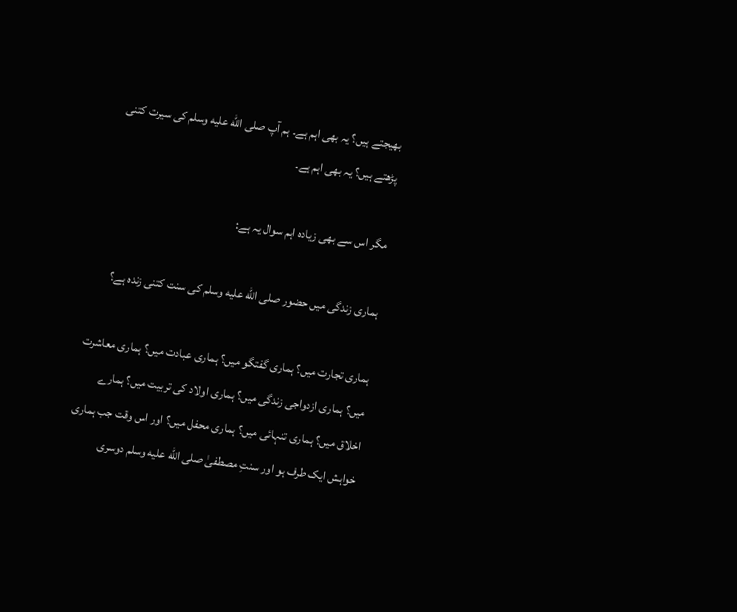بھیجتے ہیں؟ یہ بھی اہم ہے۔ ہم آپ صلى الله عليه وسلم کی سیرت کتنی پڑھتے ہیں؟ یہ بھی اہم ہے۔

مگر اس سے بھی زیادہ اہم سوال یہ ہے:

ہماری زندگی میں حضور صلى الله عليه وسلم کی سنت کتنی زندہ ہے؟

ہماری تجارت میں؟ ہماری گفتگو میں؟ ہماری عبادت میں؟ ہماری معاشرت میں؟ ہماری ازدواجی زندگی میں؟ ہماری اولاد کی تربیت میں؟ ہمارے اخلاق میں؟ ہماری تنہائی میں؟ ہماری محفل میں؟ اور اس وقت جب ہماری خواہش ایک طرف ہو اور سنتِ مصطفیٰ صلى الله عليه وسلم دوسری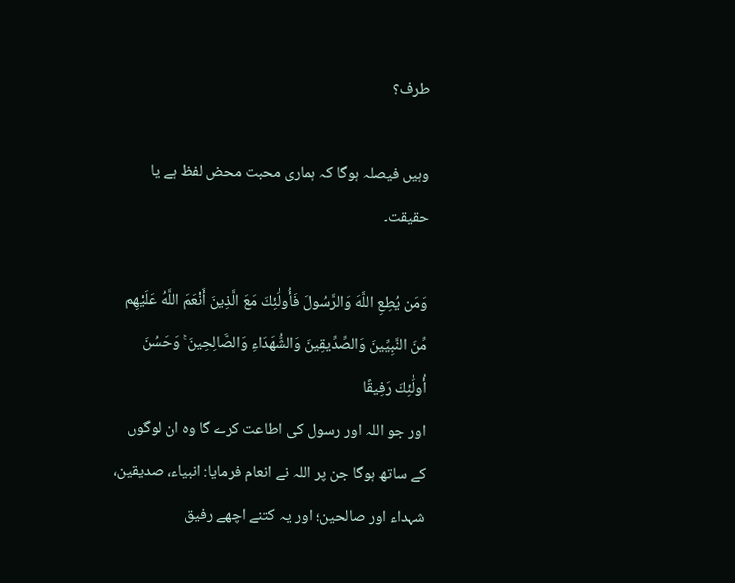طرف؟

وہیں فیصلہ ہوگا کہ ہماری محبت محض لفظ ہے یا حقیقت۔

وَمَن يُطِعِ اللَّهَ وَالرَّسُولَ فَأُولَٰئِكَ مَعَ الَّذِينَ أَنْعَمَ اللَّهُ عَلَيْهِم مِّنَ النَّبِيِّينَ وَالصِّدِّيقِينَ وَالشُّهَدَاءِ وَالصَّالِحِينَ ۚ وَحَسُنَ أُولَٰئِكَ رَفِيقًا
اور جو اللہ اور رسول کی اطاعت کرے گا وہ ان لوگوں کے ساتھ ہوگا جن پر اللہ نے انعام فرمایا: انبیاء، صدیقین، شہداء اور صالحین؛ اور یہ کتنے اچھے رفیق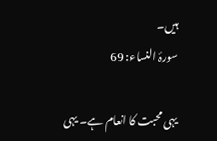ہیں۔
سورۂ النساء: 69

یہی محبت کا انعام ہے۔ یہی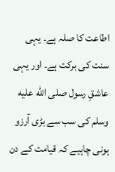اطاعت کا صلہ ہے۔ یہی سنت کی برکت ہے۔ اور یہی عاشقِ رسول صلى الله عليه وسلم کی سب سے بڑی آرزو ہونی چاہیے کہ قیامت کے دن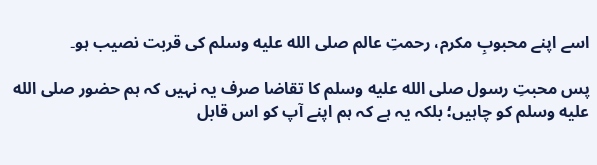اسے اپنے محبوبِ مکرم، رحمتِ عالم صلى الله عليه وسلم کی قربت نصیب ہو۔

پس محبتِ رسول صلى الله عليه وسلم کا تقاضا صرف یہ نہیں کہ ہم حضور صلى الله عليه وسلم کو چاہیں؛ بلکہ یہ ہے کہ ہم اپنے آپ کو اس قابل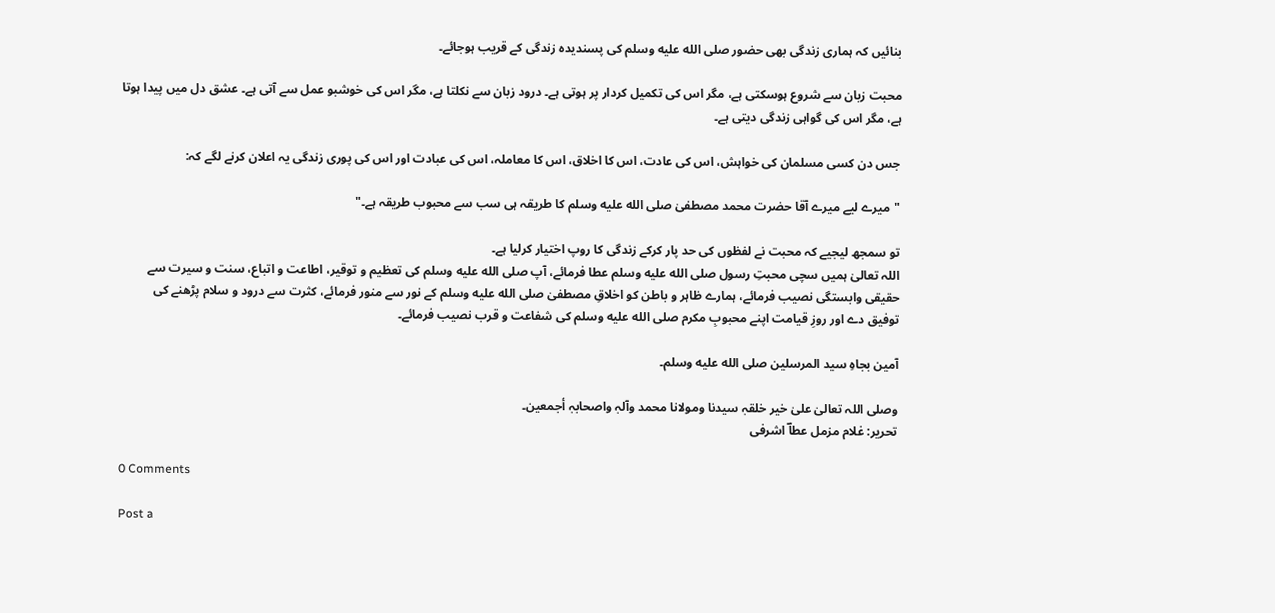بنائیں کہ ہماری زندگی بھی حضور صلى الله عليه وسلم کی پسندیدہ زندگی کے قریب ہوجائے۔

محبت زبان سے شروع ہوسکتی ہے، مگر اس کی تکمیل کردار پر ہوتی ہے۔ درود زبان سے نکلتا ہے، مگر اس کی خوشبو عمل سے آتی ہے۔ عشق دل میں پیدا ہوتا ہے، مگر اس کی گواہی زندگی دیتی ہے۔

جس دن کسی مسلمان کی خواہش، اس کی عادت، اس کا اخلاق، اس کا معاملہ، اس کی عبادت اور اس کی پوری زندگی یہ اعلان کرنے لگے کہ:

"میرے لیے میرے آقا حضرت محمد مصطفیٰ صلى الله عليه وسلم کا طریقہ ہی سب سے محبوب طریقہ ہے۔"

تو سمجھ لیجیے کہ محبت نے لفظوں کی حد پار کرکے زندگی کا روپ اختیار کرلیا ہے۔
اللہ تعالیٰ ہمیں سچی محبتِ رسول صلى الله عليه وسلم عطا فرمائے، آپ صلى الله عليه وسلم کی تعظیم و توقیر، اطاعت و اتباع، سنت و سیرت سے حقیقی وابستگی نصیب فرمائے، ہمارے ظاہر و باطن کو اخلاقِ مصطفیٰ صلى الله عليه وسلم کے نور سے منور فرمائے، کثرت سے درود و سلام پڑھنے کی توفیق دے اور روزِ قیامت اپنے محبوبِ مکرم صلى الله عليه وسلم کی شفاعت و قرب نصیب فرمائے۔

آمین بجاہِ سید المرسلین صلى الله عليه وسلم۔

وصلی اللہ تعالیٰ علیٰ خیر خلقہٖ سیدنا ومولانا محمد وآلہٖ واصحابہٖ أجمعین۔
تحریر: غلام مزمل عطاؔ اشرفی

0 Comments

Post a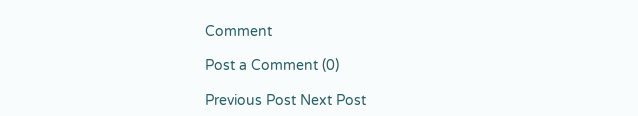Comment

Post a Comment (0)

Previous Post Next Post